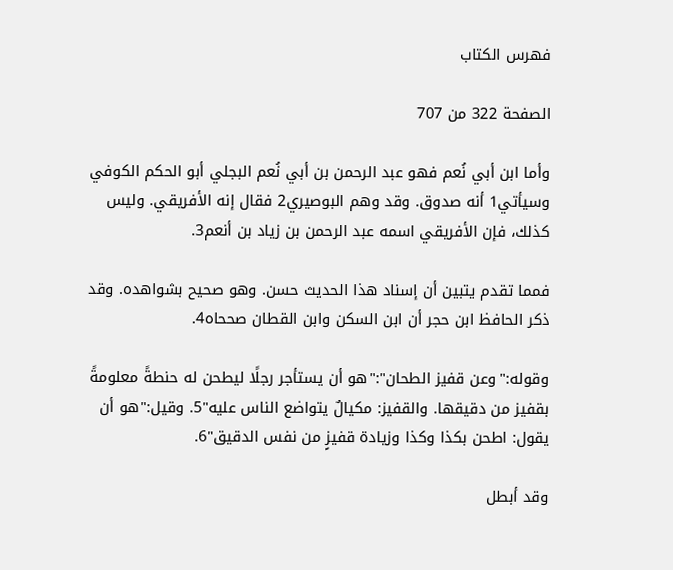فهرس الكتاب

الصفحة 322 من 707

وأما ابن أبي نُعم فهو عبد الرحمن بن أبي نُعم البجلي أبو الحكم الكوفي وسيأتي1 أنه صدوق. وقد وهم البوصيري2 فقال إنه الأفريقي. وليس كذلك، فإن الأفريقي اسمه عبد الرحمن بن زياد بن أنعم3.

فمما تقدم يتبين أن إسناد هذا الحديث حسن. وهو صحيح بشواهده. وقد ذكر الحافظ ابن حجر أن ابن السكن وابن القطان صححاه4.

وقوله:"وعن قفيز الطحان":"هو أن يستأجر رجلًا ليطحن له حنطةً معلومةً بقفيز من دقيقها. والقفيز: مكيالٌ يتواضع الناس عليه"5. وقيل:"هو أن يقول: اطحن بكذا وكذا وزيادة قفيزٍ من نفس الدقيق"6.

وقد أبطل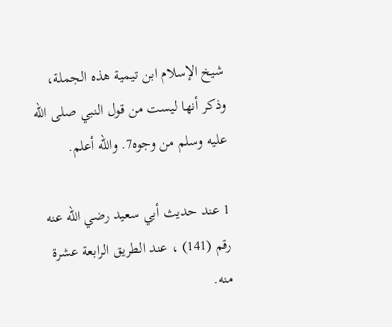شيخ الإسلام ابن تيمية هذه الجملة، وذكر أنها ليست من قول النبي صلى الله عليه وسلم من وجوه7. والله أعلم.

1 عند حديث أبي سعيد رضي الله عنه رقم (141) ، عند الطريق الرابعة عشرة منه.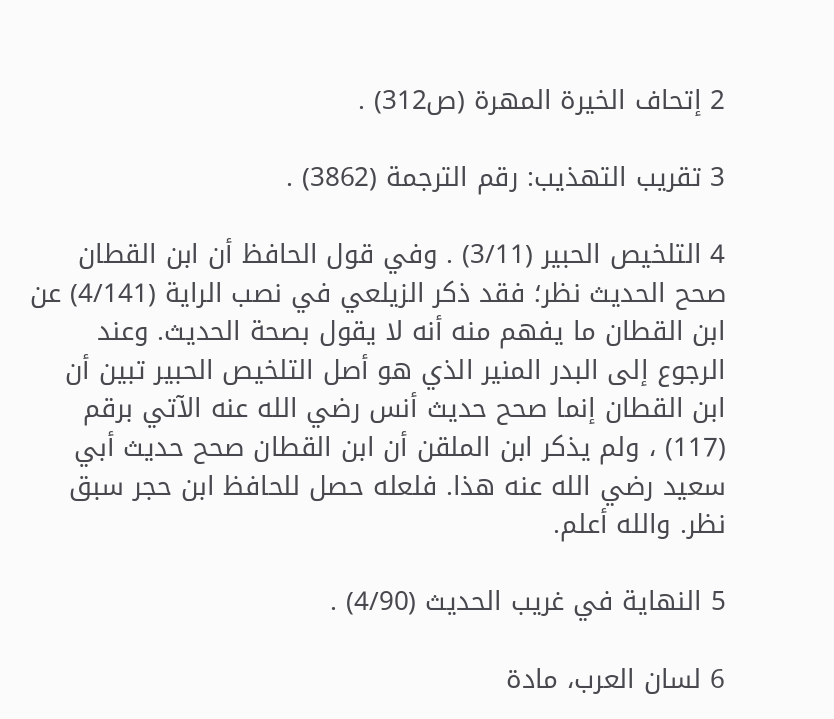2 إتحاف الخيرة المهرة (ص312) .

3 تقريب التهذيب: رقم الترجمة (3862) .

4 التلخيص الحبير (3/11) . وفي قول الحافظ أن ابن القطان صحح الحديث نظر؛ فقد ذكر الزيلعي في نصب الراية (4/141) عن ابن القطان ما يفهم منه أنه لا يقول بصحة الحديث. وعند الرجوع إلى البدر المنير الذي هو أصل التلخيص الحبير تبين أن ابن القطان إنما صحح حديث أنس رضي الله عنه الآتي برقم (117) ، ولم يذكر ابن الملقن أن ابن القطان صحح حديث أبي سعيد رضي الله عنه هذا. فلعله حصل للحافظ ابن حجر سبق نظر. والله أعلم.

5 النهاية في غريب الحديث (4/90) .

6 لسان العرب، مادة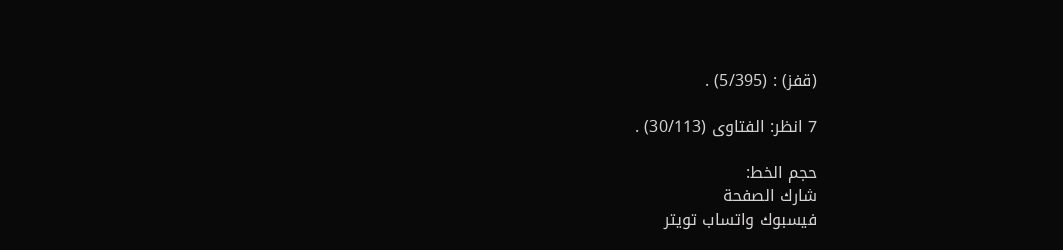(قفز) : (5/395) .

7 انظر: الفتاوى (30/113) .

حجم الخط:
شارك الصفحة
فيسبوك واتساب تويتر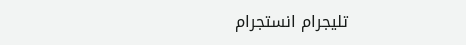تليجرام انستجرام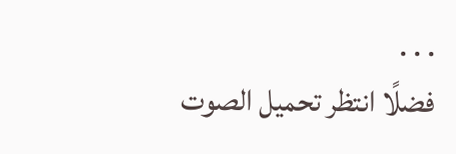. . .
فضلًا انتظر تحميل الصوت